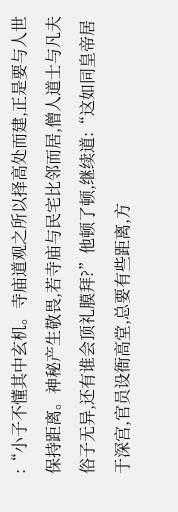:“小子不懂其中玄机。寺庙道观之所以择高处而建,正是要与人世保持距离。神秘产生敬畏,若寺庙与民宅比邻而居,僧人道士与凡夫俗子无异,还有谁会顶礼膜拜?”他顿了顿,继续道:“这如同皇帝居于深宫,官员设衙高堂,总要有些距离,方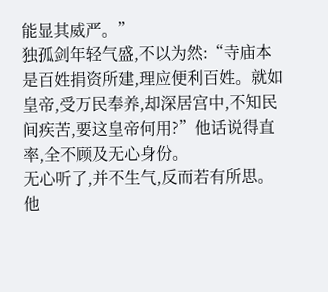能显其威严。”
独孤剑年轻气盛,不以为然:“寺庙本是百姓捐资所建,理应便利百姓。就如皇帝,受万民奉养,却深居宫中,不知民间疾苦,要这皇帝何用?”他话说得直率,全不顾及无心身份。
无心听了,并不生气,反而若有所思。他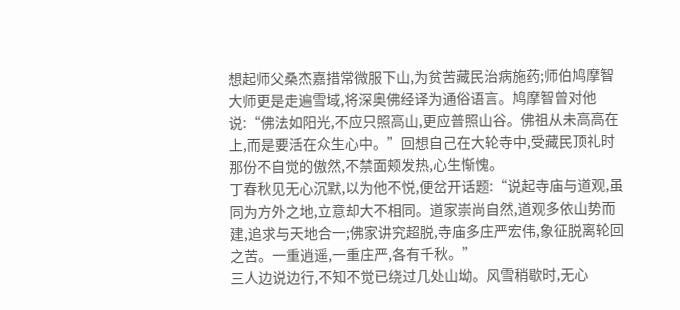想起师父桑杰嘉措常微服下山,为贫苦藏民治病施药;师伯鸠摩智大师更是走遍雪域,将深奥佛经译为通俗语言。鸠摩智曾对他说:“佛法如阳光,不应只照高山,更应普照山谷。佛祖从未高高在上,而是要活在众生心中。”回想自己在大轮寺中,受藏民顶礼时那份不自觉的傲然,不禁面颊发热,心生惭愧。
丁春秋见无心沉默,以为他不悦,便岔开话题:“说起寺庙与道观,虽同为方外之地,立意却大不相同。道家崇尚自然,道观多依山势而建,追求与天地合一;佛家讲究超脱,寺庙多庄严宏伟,象征脱离轮回之苦。一重逍遥,一重庄严,各有千秋。”
三人边说边行,不知不觉已绕过几处山坳。风雪稍歇时,无心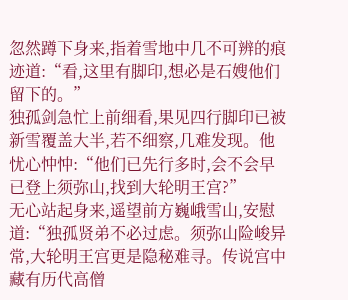忽然蹲下身来,指着雪地中几不可辨的痕迹道:“看,这里有脚印,想必是石嫂他们留下的。”
独孤剑急忙上前细看,果见四行脚印已被新雪覆盖大半,若不细察,几难发现。他忧心忡忡:“他们已先行多时,会不会早已登上须弥山,找到大轮明王宫?”
无心站起身来,遥望前方巍峨雪山,安慰道:“独孤贤弟不必过虑。须弥山险峻异常,大轮明王宫更是隐秘难寻。传说宫中藏有历代高僧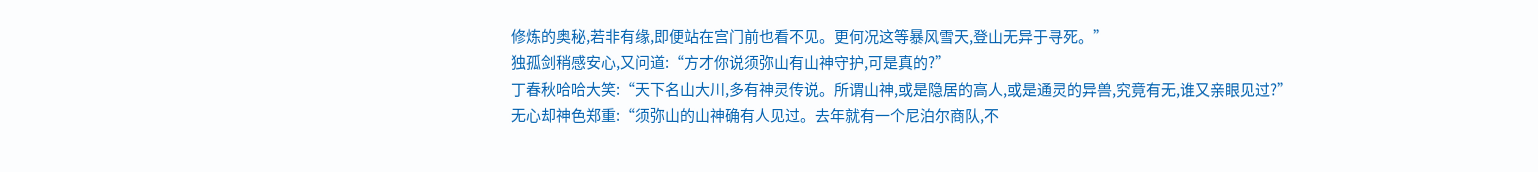修炼的奥秘,若非有缘,即便站在宫门前也看不见。更何况这等暴风雪天,登山无异于寻死。”
独孤剑稍感安心,又问道:“方才你说须弥山有山神守护,可是真的?”
丁春秋哈哈大笑:“天下名山大川,多有神灵传说。所谓山神,或是隐居的高人,或是通灵的异兽,究竟有无,谁又亲眼见过?”
无心却神色郑重:“须弥山的山神确有人见过。去年就有一个尼泊尔商队,不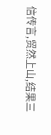信传言,贸然上山,结果三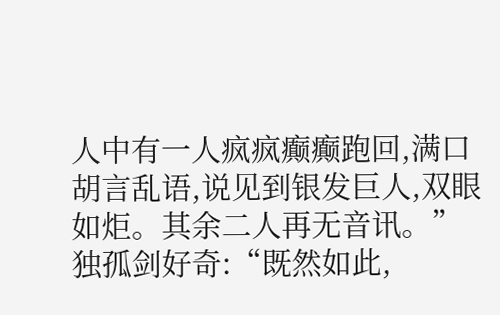人中有一人疯疯癫癫跑回,满口胡言乱语,说见到银发巨人,双眼如炬。其余二人再无音讯。”
独孤剑好奇:“既然如此,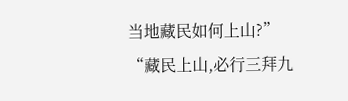当地藏民如何上山?”
“藏民上山,必行三拜九